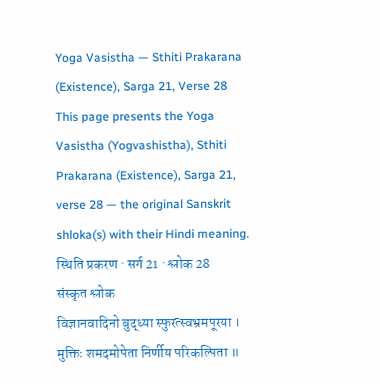Yoga Vasistha — Sthiti Prakarana (Existence), Sarga 21, Verse 28
This page presents the Yoga Vasistha (Yogvashistha), Sthiti Prakarana (Existence), Sarga 21, verse 28 — the original Sanskrit shloka(s) with their Hindi meaning.
स्थिति प्रकरण · सर्ग 21 · श्लोक 28
संस्कृत श्लोक
विज्ञानवादिनो बुद्ध्या स्फुरत्स्वभ्रमपूरया ।
मुक्तिः शमदमोपेता निर्णीय परिकल्पिता ॥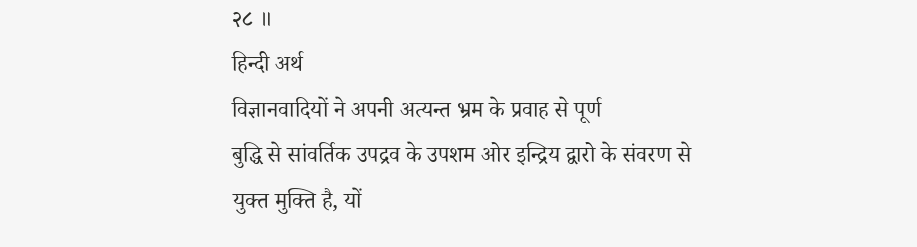२८ ॥
हिन्दी अर्थ
विज्ञानवादियों ने अपनी अत्यन्त भ्रम के प्रवाह से पूर्ण
बुद्धि से सांवर्तिक उपद्रव के उपशम ओर इन्द्रिय द्वारो के संवरण से युक्त मुक्ति है, यों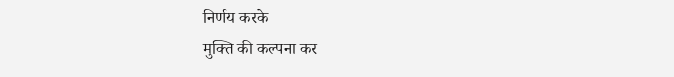निर्णय करके
मुक्ति की कल्पना कर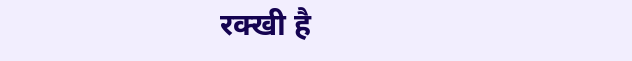रक्खी है